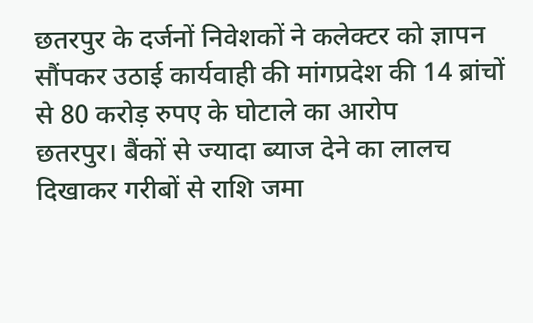छतरपुर के दर्जनों निवेशकों ने कलेक्टर को ज्ञापन सौंपकर उठाई कार्यवाही की मांगप्रदेश की 14 ब्रांचों से 80 करोड़ रुपए के घोटाले का आरोप
छतरपुर। बैंकों से ज्यादा ब्याज देने का लालच दिखाकर गरीबों से राशि जमा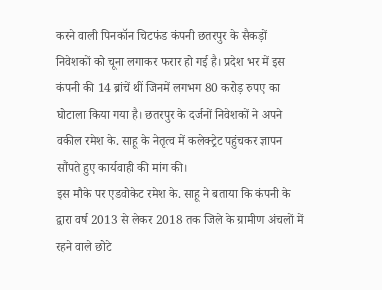करने वाली पिनकॉन चिटफंड कंपनी छतरपुर के सैकड़ों निवेशकों को चूना लगाकर फरार हो गई है। प्रदेश भर में इस कंपनी की 14 ब्रांचें थीं जिनमें लगभग 80 करोड़ रुपए का घोटाला किया गया है। छतरपुर के दर्जनों निवेशकों ने अपने वकील रमेश के. साहू के नेतृत्व में कलेक्ट्रेट पहुंचकर ज्ञापन सौंपते हुए कार्यवाही की मांग की।
इस मौके पर एडवोकेट रमेश के. साहू ने बताया कि कंपनी के द्वारा वर्ष 2013 से लेकर 2018 तक जिले के ग्रामीण अंचलों में रहने वाले छोटे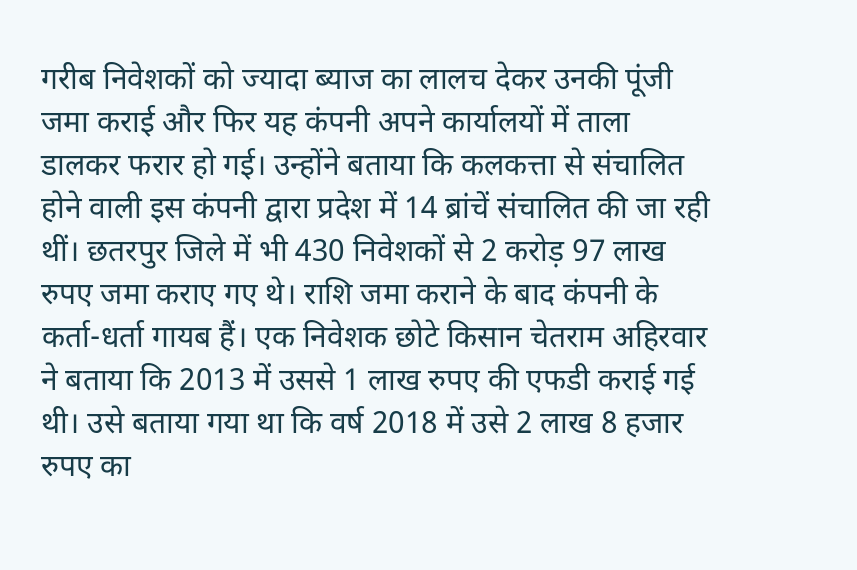गरीब निवेशकों को ज्यादा ब्याज का लालच देकर उनकी पूंजी जमा कराई और फिर यह कंपनी अपने कार्यालयों में ताला डालकर फरार हो गई। उन्होंने बताया कि कलकत्ता से संचालित होने वाली इस कंपनी द्वारा प्रदेश में 14 ब्रांचें संचालित की जा रही थीं। छतरपुर जिले में भी 430 निवेशकों से 2 करोड़ 97 लाख रुपए जमा कराए गए थे। राशि जमा कराने के बाद कंपनी के कर्ता-धर्ता गायब हैं। एक निवेशक छोटे किसान चेतराम अहिरवार ने बताया कि 2013 में उससे 1 लाख रुपए की एफडी कराई गई थी। उसे बताया गया था कि वर्ष 2018 में उसे 2 लाख 8 हजार रुपए का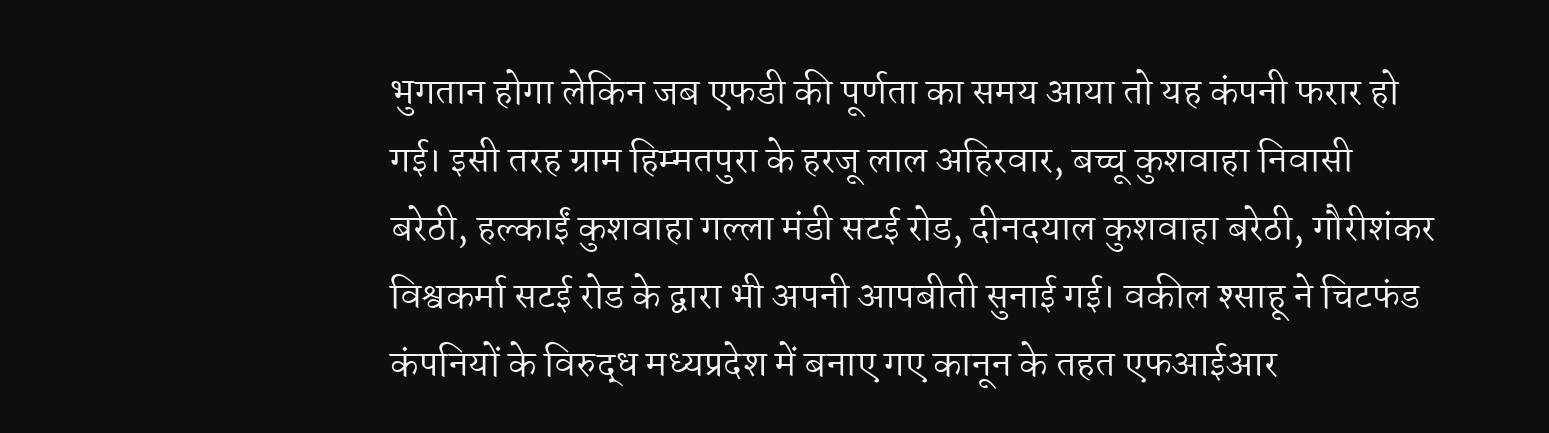भुगतान होगा लेकिन जब एफडी की पूर्णता का समय आया तो यह कंपनी फरार हो गई। इसी तरह ग्राम हिम्मतपुरा के हरजू लाल अहिरवार, बच्चू कुशवाहा निवासी बरेठी, हल्काईं कुशवाहा गल्ला मंडी सटई रोड, दीनदयाल कुशवाहा बरेठी, गौरीशंकर विश्वकर्मा सटई रोड के द्वारा भी अपनी आपबीती सुनाई गई। वकील श्साहू ने चिटफंड कंपनियों के विरुद्ध मध्यप्रदेश में बनाए गए कानून के तहत एफआईआर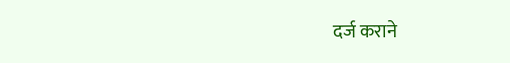दर्ज कराने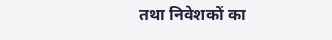तथा निवेशकों का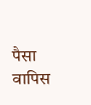पैसा वापिस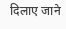दिलाए जाने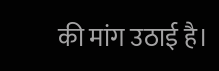की मांग उठाई है।